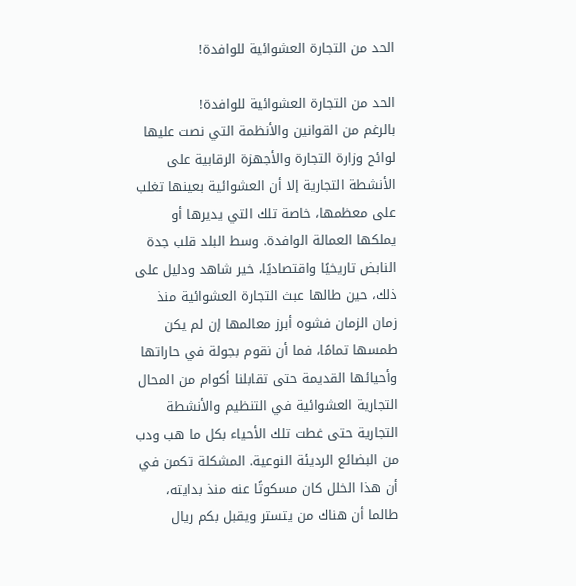الحد من التجارة العشوائية للوافدة!

الحد من التجارة العشوائية للوافدة!
بالرغم من القوانين والأنظمة التي نصت عليها لوائح وزارة التجارة والأجهزة الرقابية على الأنشطة التجارية إلا أن العشوائية بعينها تغلب على معظمها، خاصة تلك التي يديرها أو يملكها العمالة الوافدة. وسط البلد قلب جدة النابض تاريخيًا واقتصاديًا، خير شاهد ودليل على ذلك، حين طالها عبث التجارة العشوائية منذ زمان الزمان فشوه أبرز معالمها إن لم يكن طمسها تمامًا، فما أن نقوم بجولة في حاراتها وأحيائها القديمة حتى تقابلنا أكوام من المحال التجارية العشوائية في التنظيم والأنشطة التجارية حتى غطت تلك الأحياء بكل ما هب ودب من البضائع الرديئة النوعية. المشكلة تكمن في أن هذا الخلل كان مسكوتًا عنه منذ بدايته، طالما أن هناك من يتستر ويقبل بكم ريال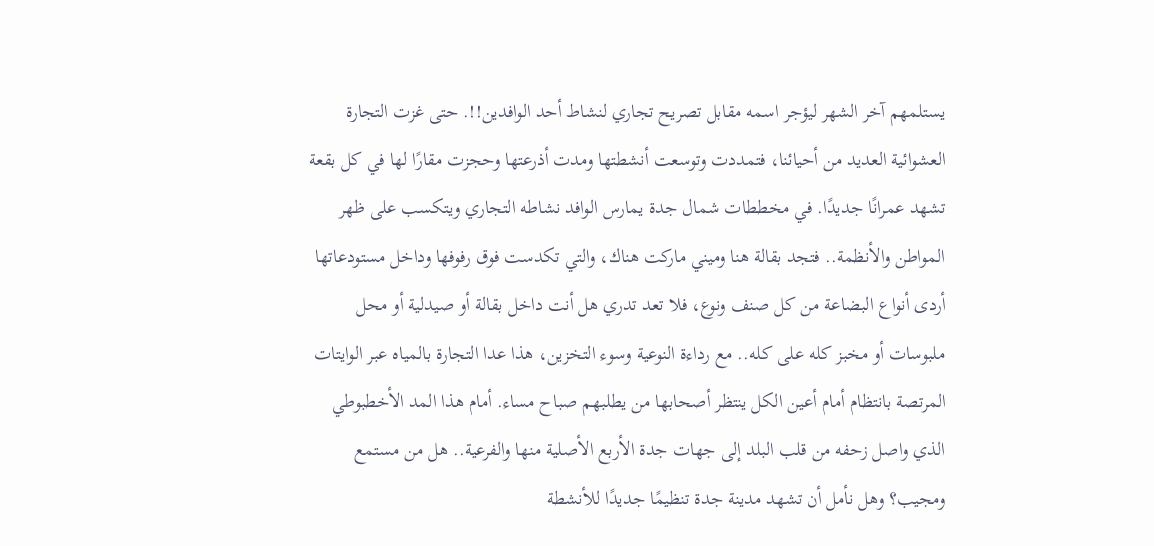يستلمهم آخر الشهر ليؤجر اسمه مقابل تصريح تجاري لنشاط أحد الوافدين!!. حتى غزت التجارة العشوائية العديد من أحيائنا، فتمددت وتوسعت أنشطتها ومدت أذرعتها وحجزت مقارًا لها في كل بقعة تشهد عمرانًا جديدًا. في مخططات شمال جدة يمارس الوافد نشاطه التجاري ويتكسب على ظهر المواطن والأنظمة.. فتجد بقالة هنا وميني ماركت هناك، والتي تكدست فوق رفوفها وداخل مستودعاتها أردى أنواع البضاعة من كل صنف ونوع، فلا تعد تدري هل أنت داخل بقالة أو صيدلية أو محل ملبوسات أو مخبز كله على كله.. مع رداءة النوعية وسوء التخزين، هذا عدا التجارة بالمياه عبر الوايتات المرتصة بانتظام أمام أعين الكل ينتظر أصحابها من يطلبهم صباح مساء. أمام هذا المد الأخطبوطي الذي واصل زحفه من قلب البلد إلى جهات جدة الأربع الأصلية منها والفرعية.. هل من مستمع ومجيب؟ وهل نأمل أن تشهد مدينة جدة تنظيمًا جديدًا للأنشطة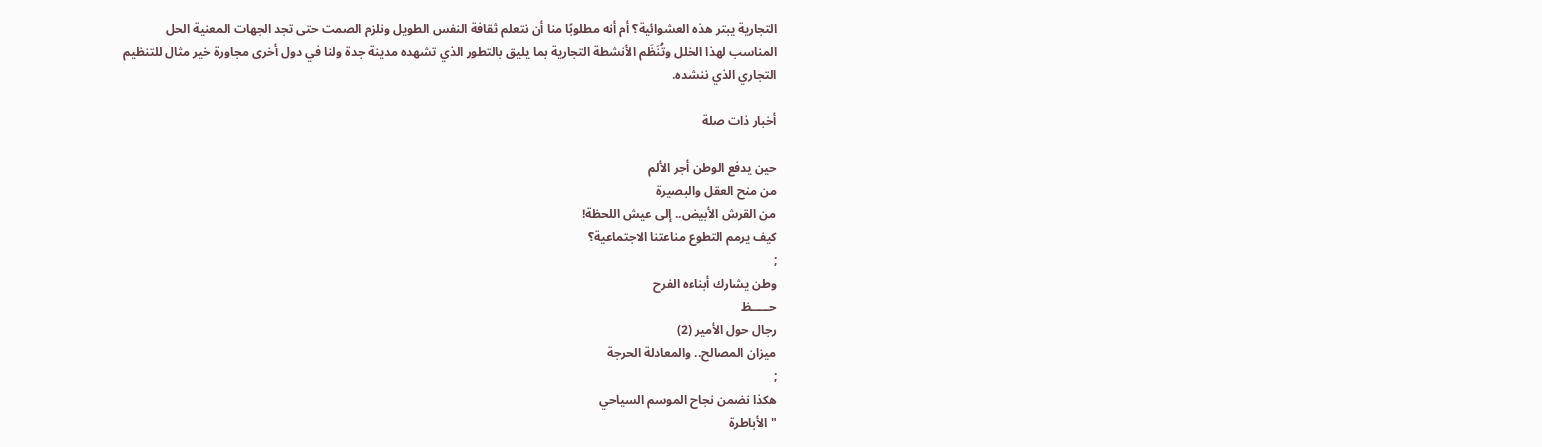التجارية يبتر هذه العشوائية؟ أم أنه مطلوبًا منا أن نتعلم ثقافة النفس الطويل ونلزم الصمت حتى تجد الجهات المعنية الحل المناسب لهذا الخلل وتُنَظَم الأنشطة التجارية بما يليق بالتطور الذي تشهده مدينة جدة ولنا في دول أخرى مجاورة خير مثال للتنظيم التجاري الذي ننشده.

أخبار ذات صلة

حين يدفع الوطن أجر الألم
من منح العقل والبصيرة
من القرش الأبيض.. إلى عيش اللحظة!
كيف يرمم التطوع مناعتنا الاجتماعية؟
;
وطن يشارك أبناءه الفرح
حـــــظ
رجال حول الأمير (2)
ميزان المصالح.. والمعادلة الحرجة
;
هكذا نضمن نجاح الموسم السياحي
"الأباطرة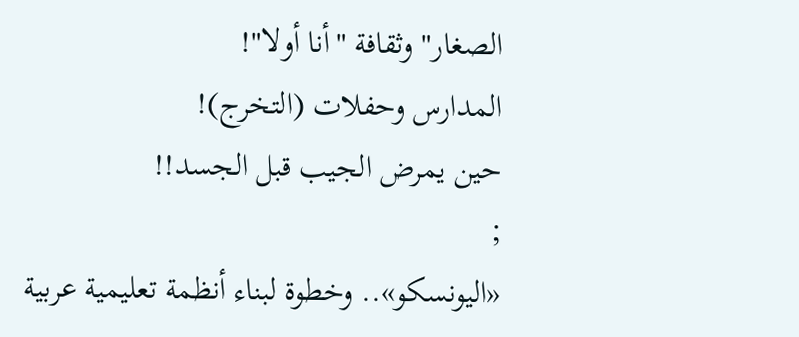الصغار" وثقافة "أنا أولا"!
المدارس وحفلات (التخرج)!
حين يمرض الجيب قبل الجسد!!
;
«اليونسكو».. وخطوة لبناء أنظمة تعليمية عربية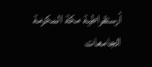أرستقراطية مكة المكرمة
الجامعات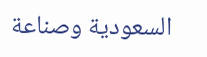السعودية وصناعة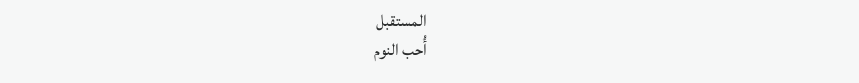المستقبل
أُحب النوم